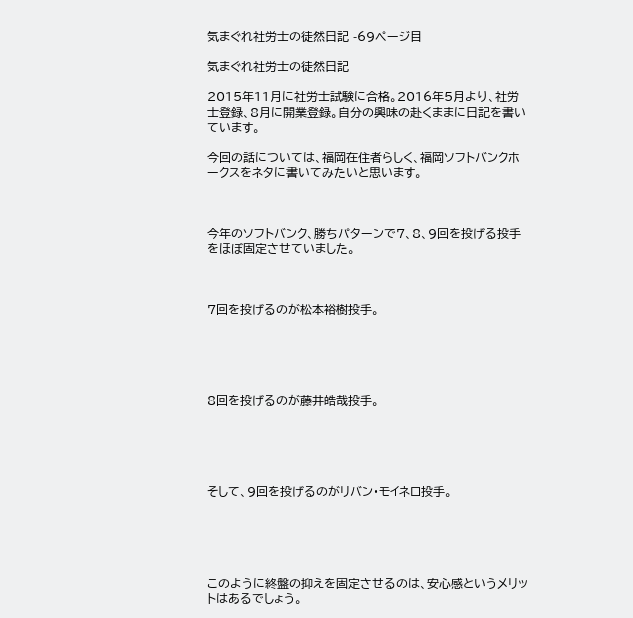気まぐれ社労士の徒然日記 -69ページ目

気まぐれ社労士の徒然日記

2015年11月に社労士試験に合格。2016年5月より、社労士登録、8月に開業登録。自分の興味の赴くままに日記を書いています。

今回の話については、福岡在住者らしく、福岡ソフトバンクホークスをネタに書いてみたいと思います。



今年のソフトバンク、勝ちパターンで7、8、9回を投げる投手をほぼ固定させていました。



7回を投げるのが松本裕樹投手。





8回を投げるのが藤井皓哉投手。





そして、9回を投げるのがリバン・モイネロ投手。





このように終盤の抑えを固定させるのは、安心感というメリットはあるでしょう。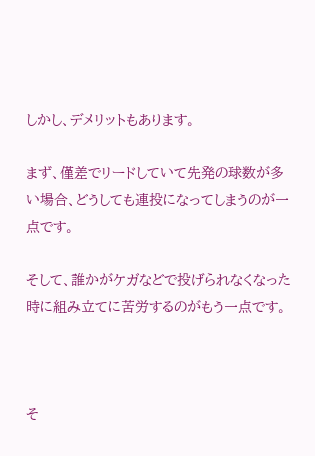しかし、デメリットもあります。

まず、僅差でリードしていて先発の球数が多い場合、どうしても連投になってしまうのが一点です。

そして、誰かがケガなどで投げられなくなった時に組み立てに苦労するのがもう一点です。



そ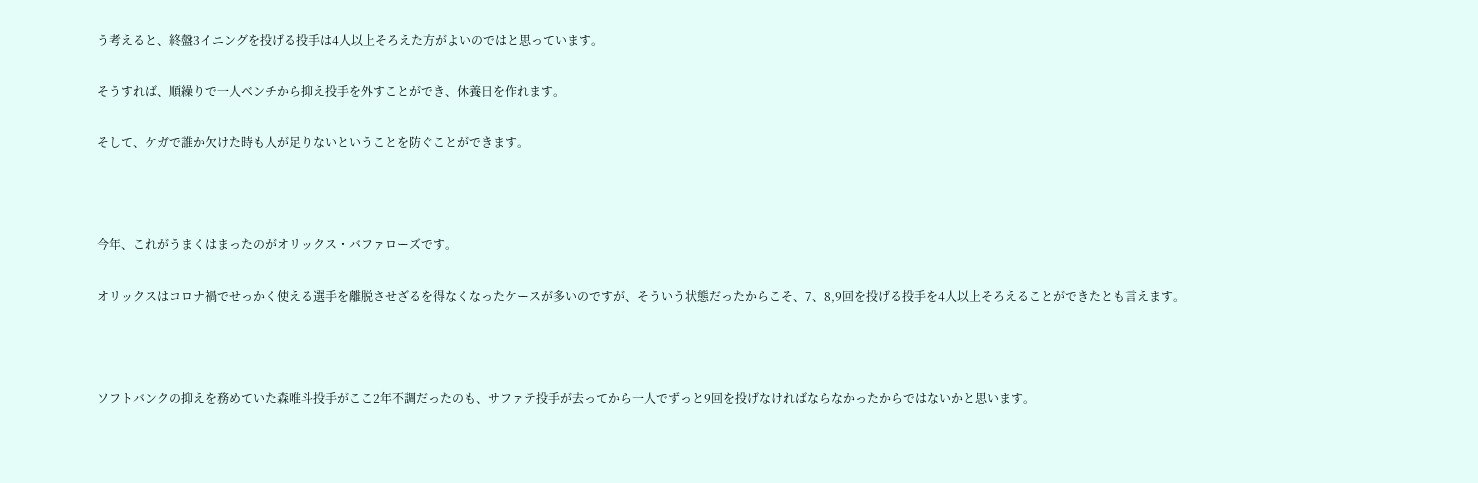う考えると、終盤3イニングを投げる投手は4人以上そろえた方がよいのではと思っています。

そうすれば、順繰りで一人ベンチから抑え投手を外すことができ、休養日を作れます。

そして、ケガで誰か欠けた時も人が足りないということを防ぐことができます。



今年、これがうまくはまったのがオリックス・バファローズです。

オリックスはコロナ禍でせっかく使える選手を離脱させざるを得なくなったケースが多いのですが、そういう状態だったからこそ、7、8,9回を投げる投手を4人以上そろえることができたとも言えます。



ソフトバンクの抑えを務めていた森唯斗投手がここ2年不調だったのも、サファテ投手が去ってから一人でずっと9回を投げなければならなかったからではないかと思います。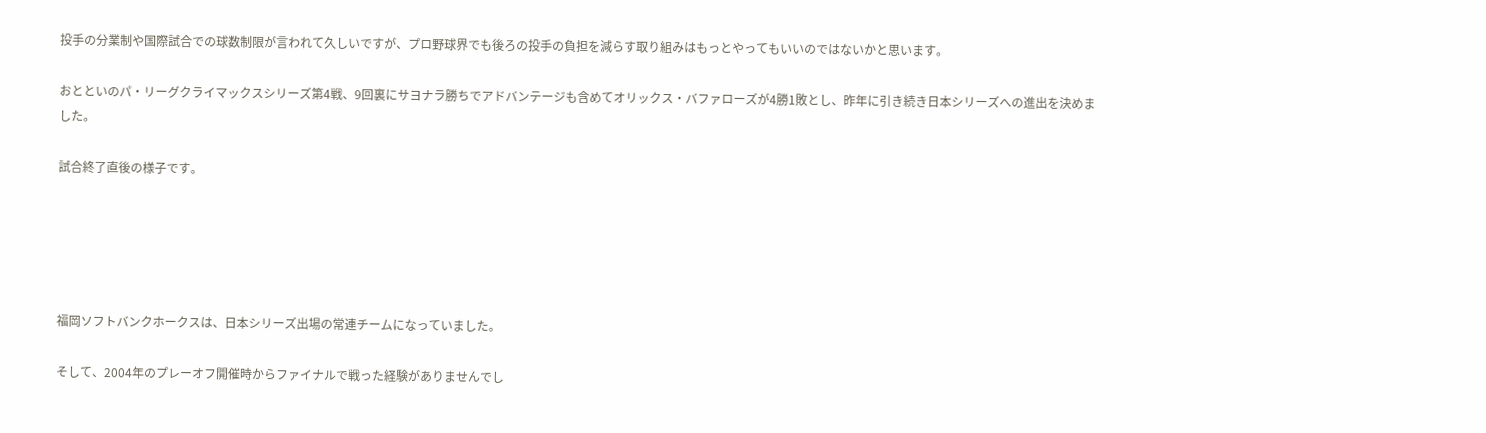投手の分業制や国際試合での球数制限が言われて久しいですが、プロ野球界でも後ろの投手の負担を減らす取り組みはもっとやってもいいのではないかと思います。

おとといのパ・リーグクライマックスシリーズ第4戦、9回裏にサヨナラ勝ちでアドバンテージも含めてオリックス・バファローズが4勝1敗とし、昨年に引き続き日本シリーズへの進出を決めました。

試合終了直後の様子です。





福岡ソフトバンクホークスは、日本シリーズ出場の常連チームになっていました。

そして、2004年のプレーオフ開催時からファイナルで戦った経験がありませんでし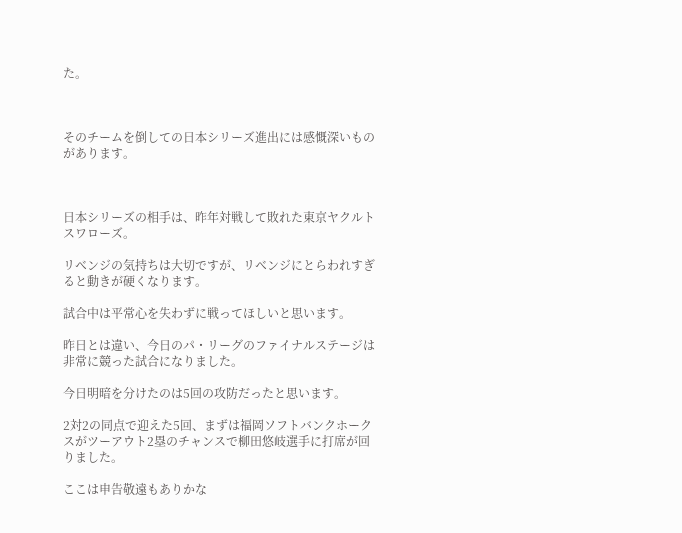た。



そのチームを倒しての日本シリーズ進出には感慨深いものがあります。



日本シリーズの相手は、昨年対戦して敗れた東京ヤクルトスワローズ。

リベンジの気持ちは大切ですが、リベンジにとらわれすぎると動きが硬くなります。

試合中は平常心を失わずに戦ってほしいと思います。

昨日とは違い、今日のパ・リーグのファイナルステージは非常に競った試合になりました。

今日明暗を分けたのは5回の攻防だったと思います。

2対2の同点で迎えた5回、まずは福岡ソフトバンクホークスがツーアウト2塁のチャンスで柳田悠岐選手に打席が回りました。

ここは申告敬遠もありかな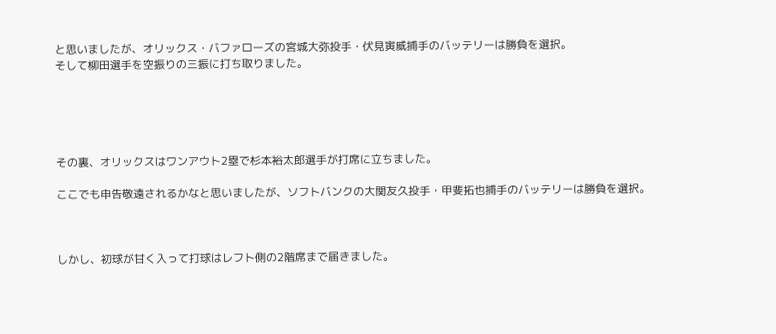と思いましたが、オリックス・バファローズの宮城大弥投手・伏見寅威捕手のバッテリーは勝負を選択。
そして柳田選手を空振りの三振に打ち取りました。





その裏、オリックスはワンアウト2塁で杉本裕太郎選手が打席に立ちました。

ここでも申告敬遠されるかなと思いましたが、ソフトバンクの大関友久投手・甲斐拓也捕手のバッテリーは勝負を選択。



しかし、初球が甘く入って打球はレフト側の2階席まで届きました。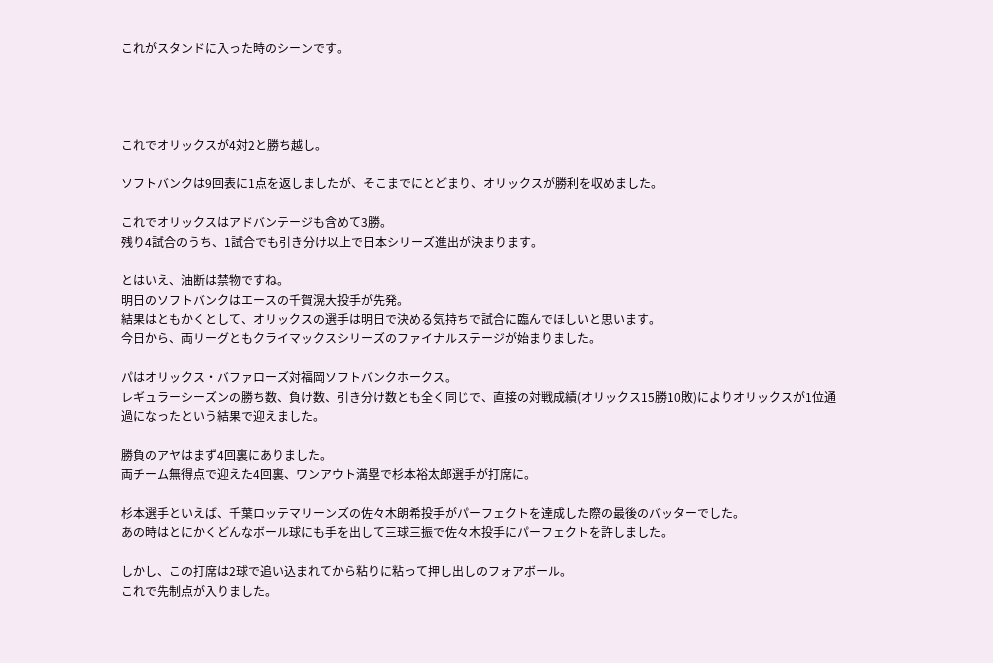これがスタンドに入った時のシーンです。




これでオリックスが4対2と勝ち越し。

ソフトバンクは9回表に1点を返しましたが、そこまでにとどまり、オリックスが勝利を収めました。

これでオリックスはアドバンテージも含めて3勝。
残り4試合のうち、1試合でも引き分け以上で日本シリーズ進出が決まります。

とはいえ、油断は禁物ですね。
明日のソフトバンクはエースの千賀滉大投手が先発。
結果はともかくとして、オリックスの選手は明日で決める気持ちで試合に臨んでほしいと思います。
今日から、両リーグともクライマックスシリーズのファイナルステージが始まりました。

パはオリックス・バファローズ対福岡ソフトバンクホークス。
レギュラーシーズンの勝ち数、負け数、引き分け数とも全く同じで、直接の対戦成績(オリックス15勝10敗)によりオリックスが1位通過になったという結果で迎えました。

勝負のアヤはまず4回裏にありました。
両チーム無得点で迎えた4回裏、ワンアウト満塁で杉本裕太郎選手が打席に。

杉本選手といえば、千葉ロッテマリーンズの佐々木朗希投手がパーフェクトを達成した際の最後のバッターでした。
あの時はとにかくどんなボール球にも手を出して三球三振で佐々木投手にパーフェクトを許しました。

しかし、この打席は2球で追い込まれてから粘りに粘って押し出しのフォアボール。
これで先制点が入りました。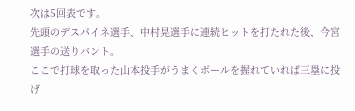次は5回表です。
先頭のデスパイネ選手、中村晃選手に連続ヒットを打たれた後、今宮選手の送りバント。
ここで打球を取った山本投手がうまくボールを握れていれば三塁に投げ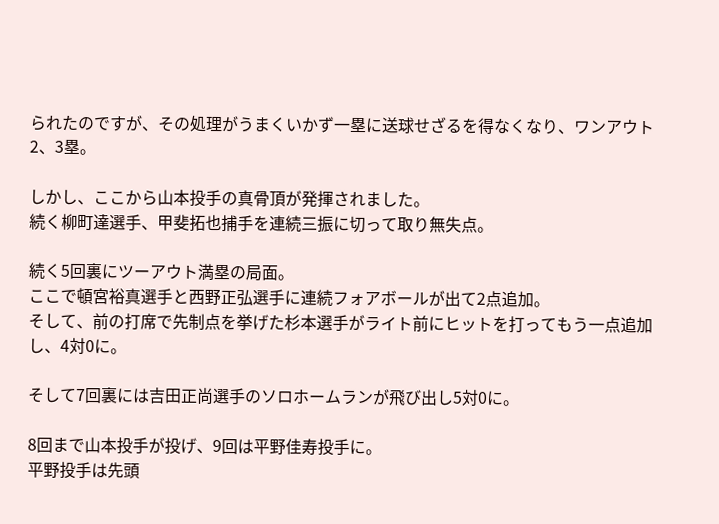られたのですが、その処理がうまくいかず一塁に送球せざるを得なくなり、ワンアウト2、3塁。

しかし、ここから山本投手の真骨頂が発揮されました。
続く柳町達選手、甲斐拓也捕手を連続三振に切って取り無失点。

続く5回裏にツーアウト満塁の局面。
ここで頓宮裕真選手と西野正弘選手に連続フォアボールが出て2点追加。
そして、前の打席で先制点を挙げた杉本選手がライト前にヒットを打ってもう一点追加し、4対0に。

そして7回裏には吉田正尚選手のソロホームランが飛び出し5対0に。

8回まで山本投手が投げ、9回は平野佳寿投手に。
平野投手は先頭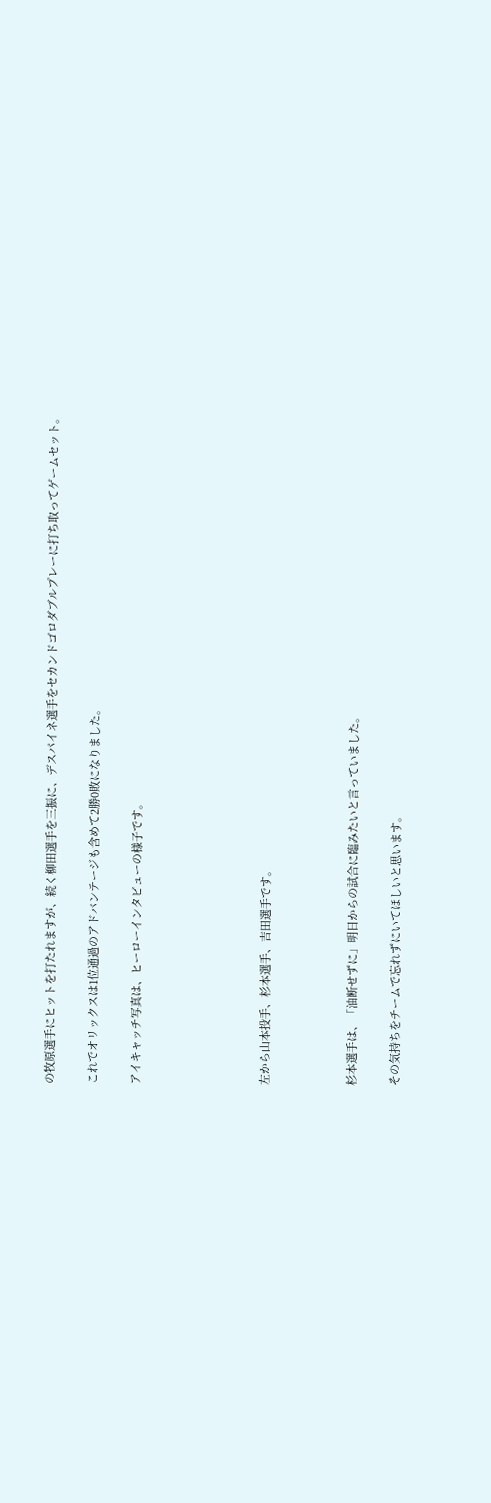の牧原選手にヒットを打たれますが、続く柳田選手を三振に、デスパイネ選手をセカンドゴロダブルプレーに打ち取ってゲームセット。

これでオリックスは1位通過のアドバンテージも含めて2勝0敗になりました。

アイキャッチ写真は、ヒーローインタビューの様子です。





左から山本投手、杉本選手、吉田選手です。



杉本選手は、「油断せずに」明日からの試合に臨みたいと言っていました。

その気持ちをチームで忘れずにいてほしいと思います。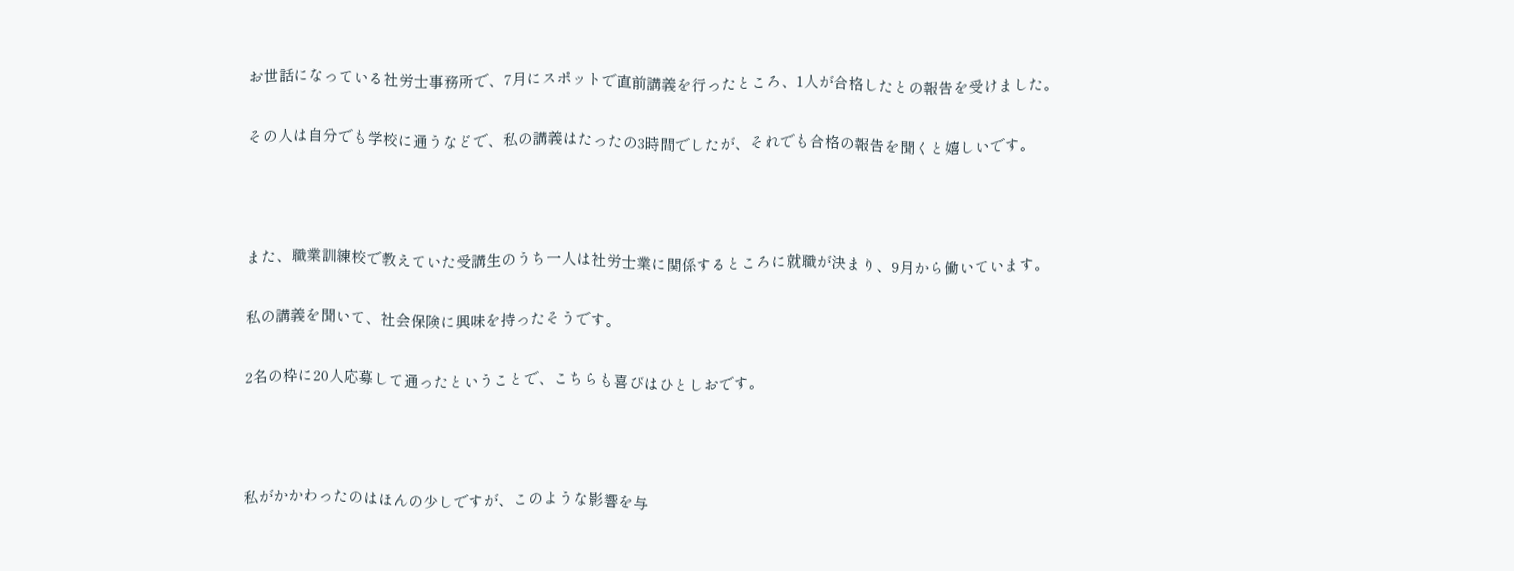お世話になっている社労士事務所で、7月にスポットで直前講義を行ったところ、1人が合格したとの報告を受けました。

その人は自分でも学校に通うなどで、私の講義はたったの3時間でしたが、それでも合格の報告を聞くと嬉しいです。



また、職業訓練校で教えていた受講生のうち一人は社労士業に関係するところに就職が決まり、9月から働いています。

私の講義を聞いて、社会保険に興味を持ったそうです。

2名の枠に20人応募して通ったということで、こちらも喜びはひとしおです。



私がかかわったのはほんの少しですが、このような影響を与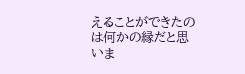えることができたのは何かの縁だと思いま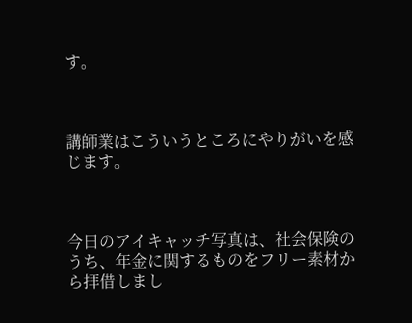す。



講師業はこういうところにやりがいを感じます。



今日のアイキャッチ写真は、社会保険のうち、年金に関するものをフリー素材から拝借しまし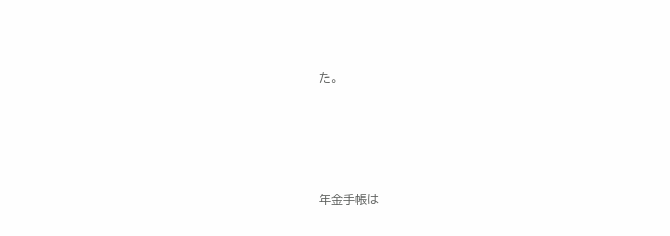た。





年金手帳は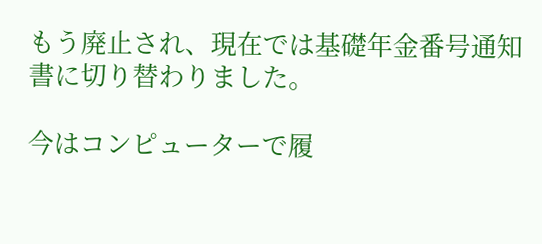もう廃止され、現在では基礎年金番号通知書に切り替わりました。

今はコンピューターで履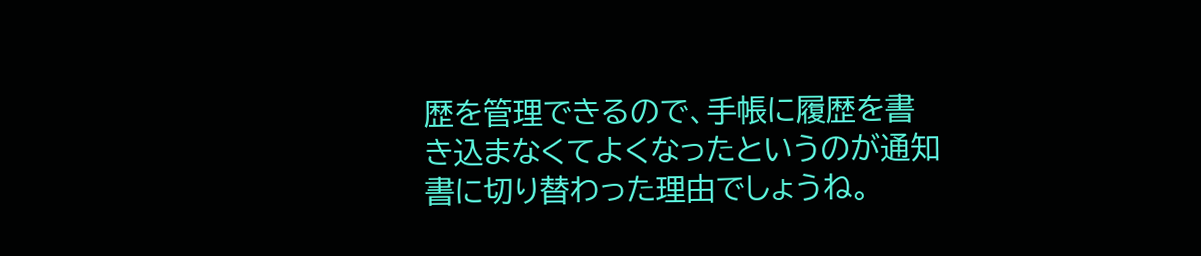歴を管理できるので、手帳に履歴を書き込まなくてよくなったというのが通知書に切り替わった理由でしょうね。